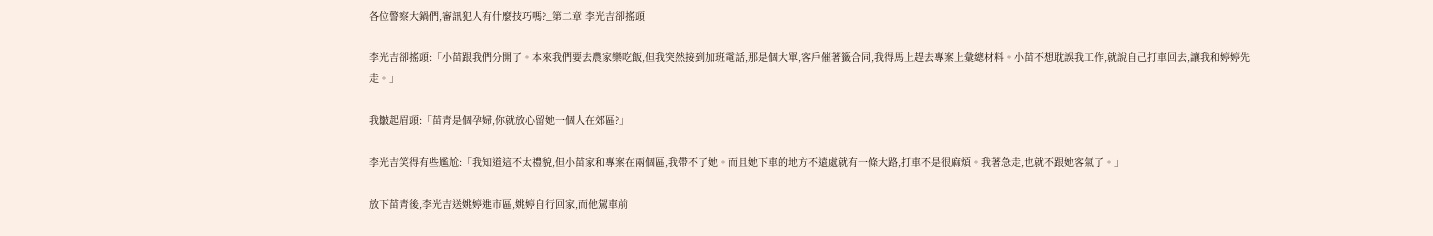各位警察大鍋們,審訊犯人有什麼技巧嗎?_第二章 李光吉卻搖頭

李光吉卻搖頭:「小苗跟我們分開了。本來我們要去農家樂吃飯,但我突然接到加班電話,那是個大單,客戶催著籤合同,我得馬上趕去專案上彙總材料。小苗不想耽誤我工作,就說自己打車回去,讓我和婷婷先走。」

我皺起眉頭:「苗青是個孕婦,你就放心留她一個人在郊區?」

李光吉笑得有些尷尬:「我知道這不太禮貌,但小苗家和專案在兩個區,我帶不了她。而且她下車的地方不遠處就有一條大路,打車不是很麻煩。我著急走,也就不跟她客氣了。」

放下苗青後,李光吉送姚婷進市區,姚婷自行回家,而他駕車前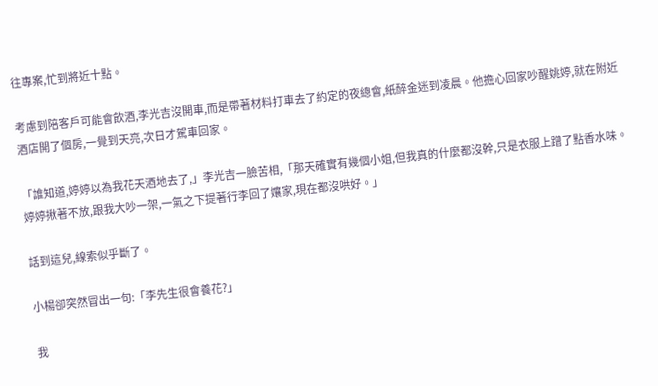往專案,忙到將近十點。

考慮到陪客戶可能會飲酒,李光吉沒開車,而是帶著材料打車去了約定的夜總會,紙醉金迷到凌晨。他擔心回家吵醒姚婷,就在附近酒店開了個房,一覺到天亮,次日才駕車回家。

「誰知道,婷婷以為我花天酒地去了,」李光吉一臉苦相,「那天確實有幾個小姐,但我真的什麼都沒幹,只是衣服上蹭了點香水味。婷婷揪著不放,跟我大吵一架,一氣之下提著行李回了孃家,現在都沒哄好。」

話到這兒,線索似乎斷了。

小楊卻突然冒出一句:「李先生很會養花?」

我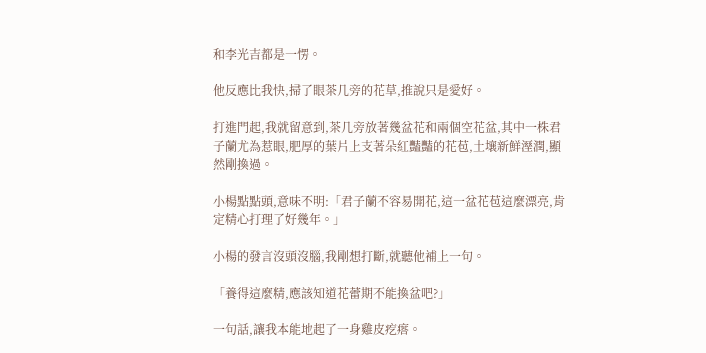和李光吉都是一愣。

他反應比我快,掃了眼茶几旁的花草,推說只是愛好。

打進門起,我就留意到,茶几旁放著幾盆花和兩個空花盆,其中一株君子蘭尤為惹眼,肥厚的葉片上支著朵紅豔豔的花苞,土壤新鮮溼潤,顯然剛換過。

小楊點點頭,意味不明:「君子蘭不容易開花,這一盆花苞這麼漂亮,肯定精心打理了好幾年。」

小楊的發言沒頭沒腦,我剛想打斷,就聽他補上一句。

「養得這麼精,應該知道花蕾期不能換盆吧?」

一句話,讓我本能地起了一身雞皮疙瘩。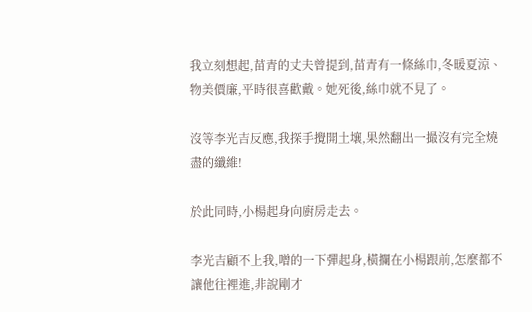我立刻想起,苗青的丈夫曾提到,苗青有一條絲巾,冬暖夏涼、物美價廉,平時很喜歡戴。她死後,絲巾就不見了。

沒等李光吉反應,我探手攪開土壤,果然翻出一撮沒有完全燒盡的纖維!

於此同時,小楊起身向廚房走去。

李光吉顧不上我,噌的一下彈起身,橫攔在小楊跟前,怎麼都不讓他往裡進,非說剛才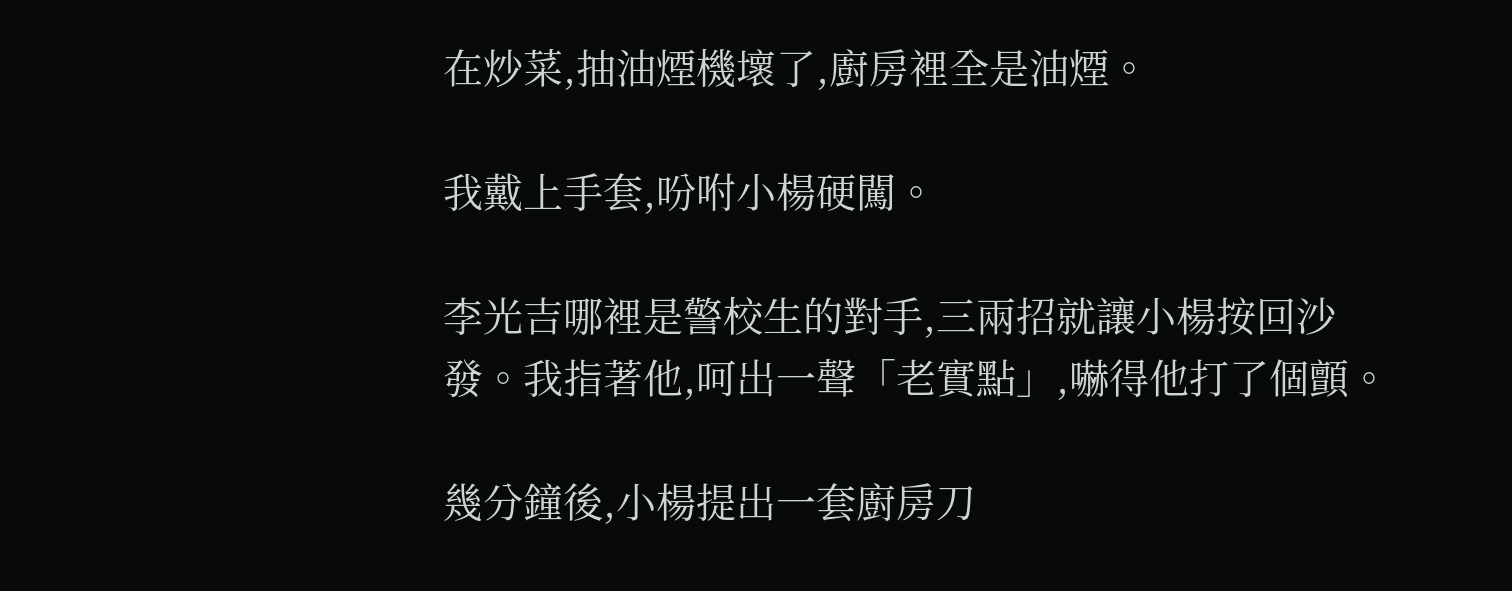在炒菜,抽油煙機壞了,廚房裡全是油煙。

我戴上手套,吩咐小楊硬闖。

李光吉哪裡是警校生的對手,三兩招就讓小楊按回沙發。我指著他,呵出一聲「老實點」,嚇得他打了個顫。

幾分鐘後,小楊提出一套廚房刀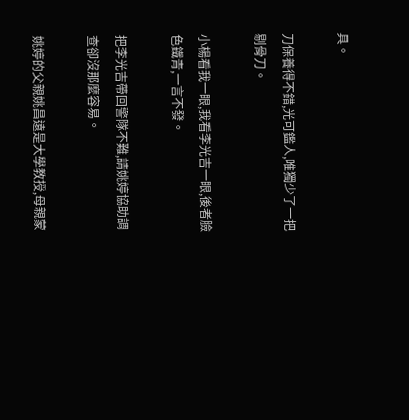具。

刀保養得不錯,光可鑑人,唯獨少了一把剔骨刀。

小楊看我一眼,我看李光吉一眼,後者臉色鐵青,一言不發。

把李光吉帶回警隊不難,請姚婷協助調查卻沒那麼容易。

姚婷的父親姚昌遠是大學教授,母親蒙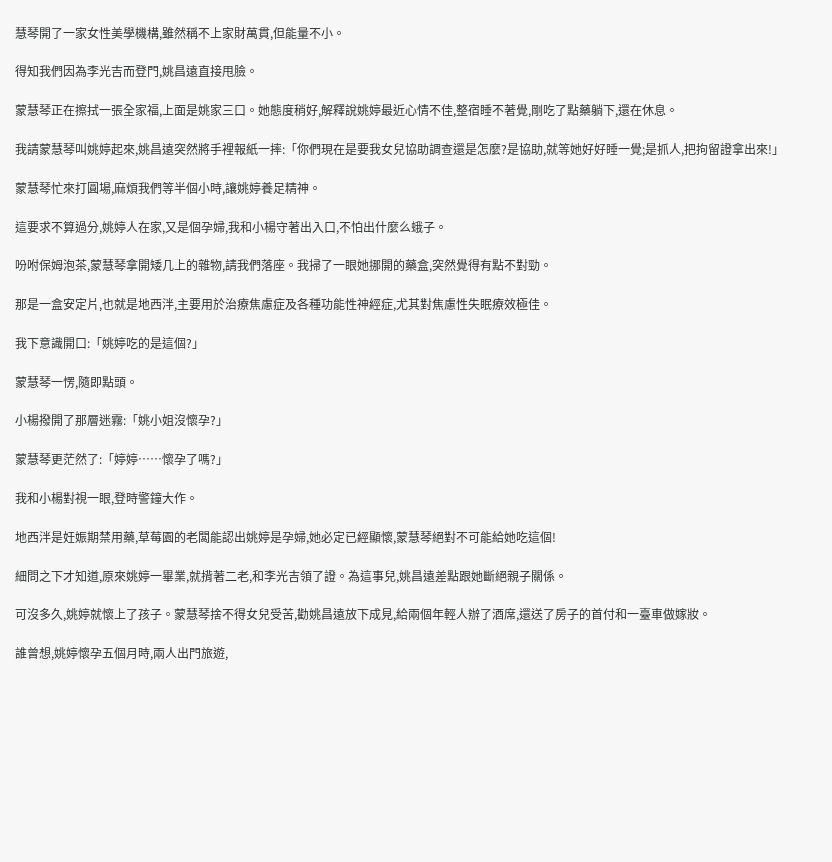慧琴開了一家女性美學機構,雖然稱不上家財萬貫,但能量不小。

得知我們因為李光吉而登門,姚昌遠直接甩臉。

蒙慧琴正在擦拭一張全家福,上面是姚家三口。她態度稍好,解釋說姚婷最近心情不佳,整宿睡不著覺,剛吃了點藥躺下,還在休息。

我請蒙慧琴叫姚婷起來,姚昌遠突然將手裡報紙一摔:「你們現在是要我女兒協助調查還是怎麼?是協助,就等她好好睡一覺;是抓人,把拘留證拿出來!」

蒙慧琴忙來打圓場,麻煩我們等半個小時,讓姚婷養足精神。

這要求不算過分,姚婷人在家,又是個孕婦,我和小楊守著出入口,不怕出什麼么蛾子。

吩咐保姆泡茶,蒙慧琴拿開矮几上的雜物,請我們落座。我掃了一眼她挪開的藥盒,突然覺得有點不對勁。

那是一盒安定片,也就是地西泮,主要用於治療焦慮症及各種功能性神經症,尤其對焦慮性失眠療效極佳。

我下意識開口:「姚婷吃的是這個?」

蒙慧琴一愣,隨即點頭。

小楊撥開了那層迷霧:「姚小姐沒懷孕?」

蒙慧琴更茫然了:「婷婷……懷孕了嗎?」

我和小楊對視一眼,登時警鐘大作。

地西泮是妊娠期禁用藥,草莓園的老闆能認出姚婷是孕婦,她必定已經顯懷,蒙慧琴絕對不可能給她吃這個!

細問之下才知道,原來姚婷一畢業,就揹著二老,和李光吉領了證。為這事兒,姚昌遠差點跟她斷絕親子關係。

可沒多久,姚婷就懷上了孩子。蒙慧琴捨不得女兒受苦,勸姚昌遠放下成見,給兩個年輕人辦了酒席,還送了房子的首付和一臺車做嫁妝。

誰曾想,姚婷懷孕五個月時,兩人出門旅遊,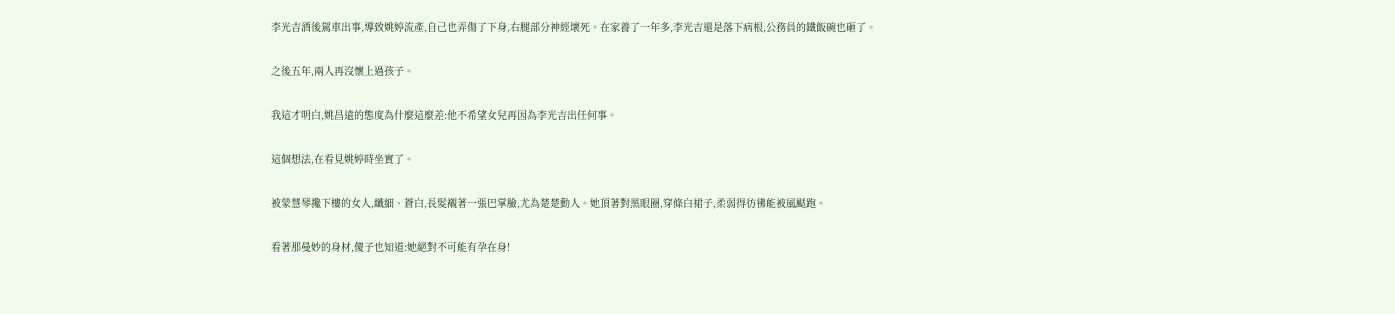李光吉酒後駕車出事,導致姚婷流產,自己也弄傷了下身,右腿部分神經壞死。在家養了一年多,李光吉還是落下病根,公務員的鐵飯碗也砸了。

之後五年,兩人再沒懷上過孩子。

我這才明白,姚昌遠的態度為什麼這麼差:他不希望女兒再因為李光吉出任何事。

這個想法,在看見姚婷時坐實了。

被蒙慧琴攙下樓的女人,纖細、蒼白,長髮襯著一張巴掌臉,尤為楚楚動人。她頂著對黑眼圈,穿條白裙子,柔弱得彷彿能被風颳跑。

看著那曼妙的身材,傻子也知道:她絕對不可能有孕在身!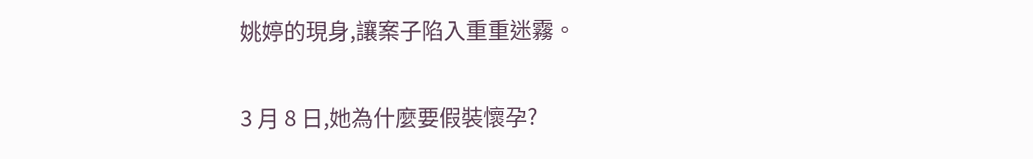姚婷的現身,讓案子陷入重重迷霧。

3 月 8 日,她為什麼要假裝懷孕?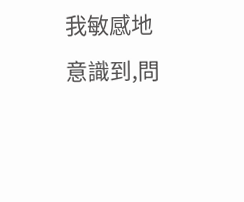我敏感地意識到,問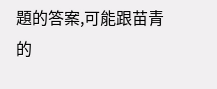題的答案,可能跟苗青的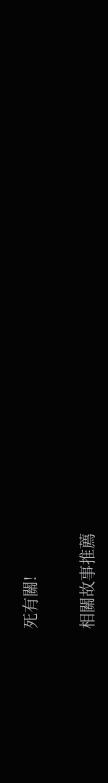死有關!

相關故事推薦